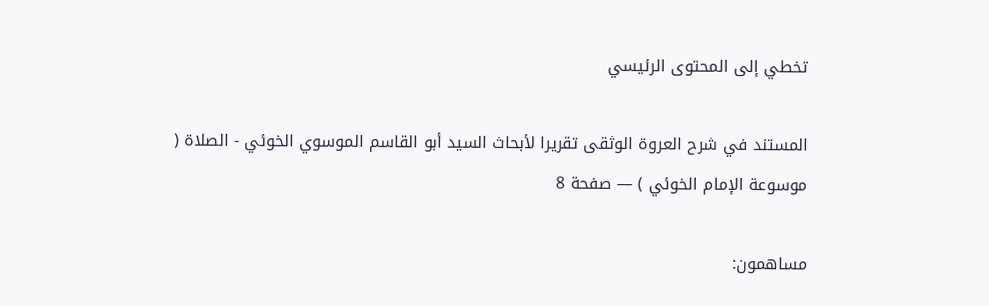تخطي إلى المحتوى الرئيسي

المستند في شرح العروة الوثقى تقريرا لأبحاث السيد أبو القاسم الموسوي الخوئي - الصلاة ( موسوعة الإمام الخوئي ) — صفحة 8

مساهمون: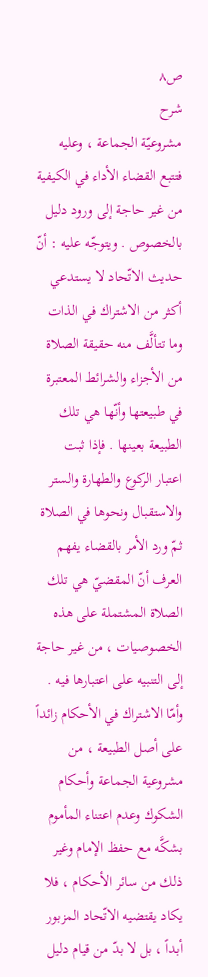ص٨
شرح
مشروعيّة الجماعة ، وعليه فتتبع القضاء الأداء في الكيفية من غير حاجة إلى ورود دليل بالخصوص . ويتوجّه عليه : أنّ حديث الاتّحاد لا يستدعي أكثر من الاشتراك في الذات وما تتألَّف منه حقيقة الصلاة من الأجزاء والشرائط المعتبرة في طبيعتها وأنّها هي تلك الطبيعة بعينها . فإذا ثبت اعتبار الركوع والطهارة والستر والاستقبال ونحوها في الصلاة ثمّ ورد الأمر بالقضاء يفهم العرف أنّ المقضيّ هي تلك الصلاة المشتملة على هذه الخصوصيات ، من غير حاجة إلى التنبيه على اعتبارها فيه . وأمّا الاشتراك في الأحكام زائداً على أصل الطبيعة ، من مشروعية الجماعة وأحكام الشكوك وعدم اعتناء المأموم بشكَّه مع حفظ الإمام وغير ذلك من سائر الأحكام ، فلا يكاد يقتضيه الاتّحاد المزبور أبداً ، بل لا بدّ من قيام دليل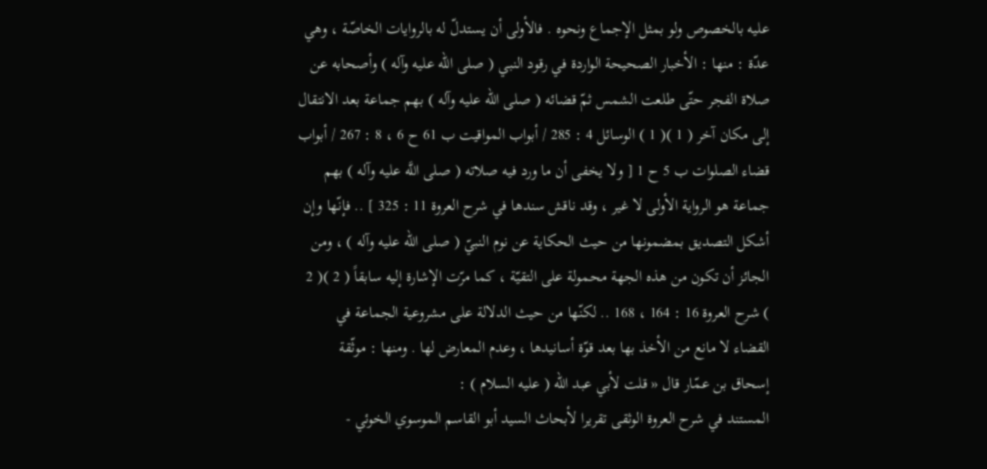عليه بالخصوص ولو بمثل الإجماع ونحوه . فالأولى أن يستدلّ له بالروايات الخاصّة ، وهي عدّة : منها : الأخبار الصحيحة الواردة في رقود النبي ( صلى الله عليه وآله ) وأصحابه عن صلاة الفجر حتّى طلعت الشمس ثمّ قضائه ( صلى الله عليه وآله ) بهم جماعة بعد الانتقال إلى مكان آخر ( 1 )( 1 ) الوسائل 4 : 285 / أبواب المواقيت ب 61 ح 6 ، 8 : 267 / أبواب قضاء الصلوات ب 5 ح 1 [ ولا يخفى أن ما ورد فيه صلاته ( صلى اللَّه عليه وآله ) بهم جماعة هو الرواية الأولى لا غير ، وقد ناقش سندها في شرح العروة 11 : 325 ] .. فإنّها وإن أشكل التصديق بمضمونها من حيث الحكاية عن نوم النبيّ ( صلى الله عليه وآله ) ، ومن الجائز أن تكون من هذه الجهة محمولة على التقيّة ، كما مرّت الإشارة إليه سابقاً ( 2 )( 2 ) شرح العروة 16 : 164 ، 168 .. لكنّها من حيث الدلالة على مشروعية الجماعة في القضاء لا مانع من الأخذ بها بعد قوّة أسانيدها ، وعدم المعارض لها . ومنها : موثّقة إسحاق بن عمّار قال « قلت لأبي عبد الله ( عليه السلام ) :
المستند في شرح العروة الوثقى تقريرا لأبحاث السيد أبو القاسم الموسوي الخوئي -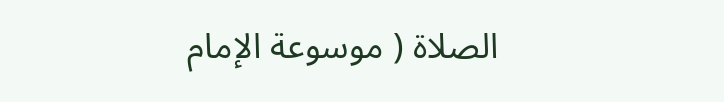الصلاة ( موسوعة الإمام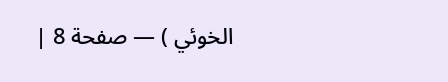الخوئي ) — صفحة 8 |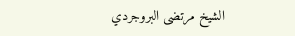الشيخ مرتضى البروجردي